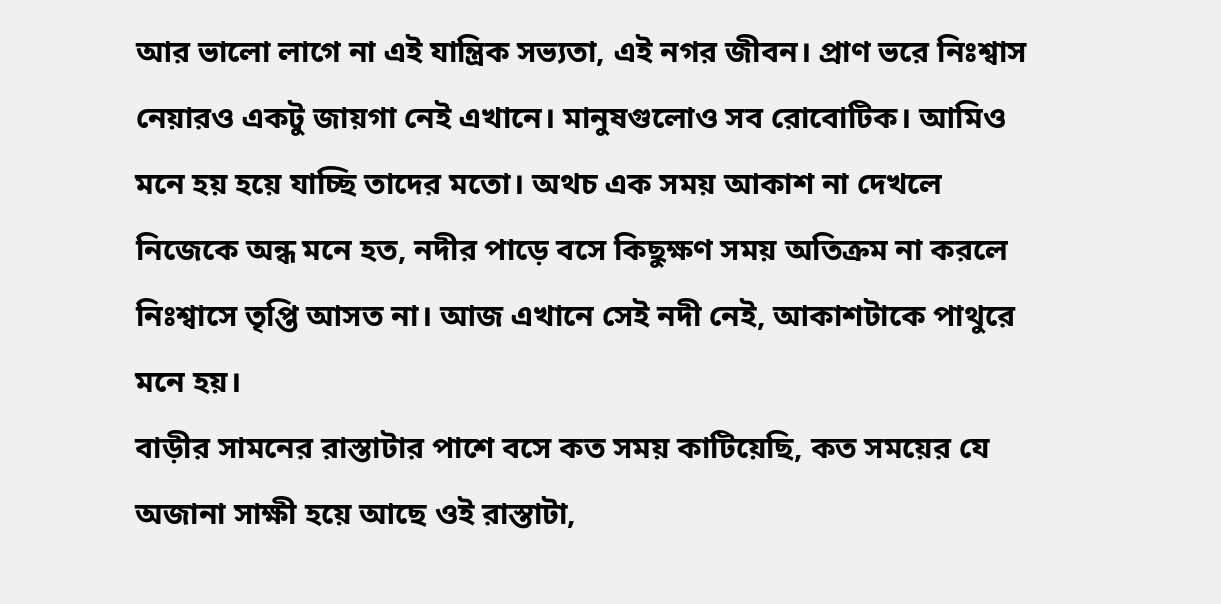আর ভালো লাগে না এই যান্ত্রিক সভ্যতা, এই নগর জীবন। প্রাণ ভরে নিঃশ্বাস নেয়ারও একটু জায়গা নেই এখানে। মানুষগুলোও সব রোবোটিক। আমিও মনে হয় হয়ে যাচ্ছি তাদের মতো। অথচ এক সময় আকাশ না দেখলে নিজেকে অন্ধ মনে হত, নদীর পাড়ে বসে কিছুক্ষণ সময় অতিক্রম না করলে নিঃশ্বাসে তৃপ্তি আসত না। আজ এখানে সেই নদী নেই, আকাশটাকে পাথুরে মনে হয়।
বাড়ীর সামনের রাস্তাটার পাশে বসে কত সময় কাটিয়েছি, কত সময়ের যে অজানা সাক্ষী হয়ে আছে ওই রাস্তাটা,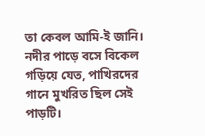তা কেবল আমি-ই জানি। নদীর পাড়ে বসে বিকেল গড়িয়ে যেত, পাখিরদের গানে মুখরিত ছিল সেই পাড়টি।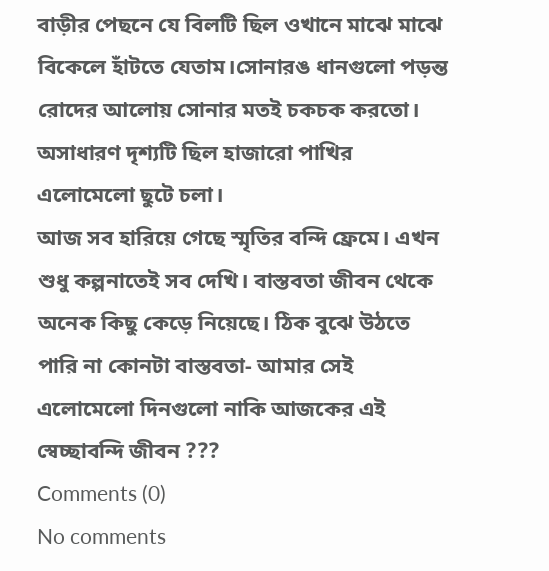বাড়ীর পেছনে যে বিলটি ছিল ওখানে মাঝে মাঝে বিকেলে হাঁটতে যেতাম।সোনারঙ ধানগুলো পড়ন্ত রোদের আলোয় সোনার মতই চকচক করতো। অসাধারণ দৃশ্যটি ছিল হাজারো পাখির এলোমেলো ছুটে চলা।
আজ সব হারিয়ে গেছে স্মৃতির বন্দি ফ্রেমে। এখন শুধু কল্পনাতেই সব দেখি। বাস্তবতা জীবন থেকে অনেক কিছু কেড়ে নিয়েছে। ঠিক বুঝে উঠতে পারি না কোনটা বাস্তবতা- আমার সেই এলোমেলো দিনগুলো নাকি আজকের এই স্বেচ্ছাবন্দি জীবন ???
Comments (0)
No comments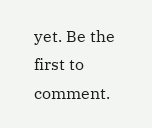yet. Be the first to comment.